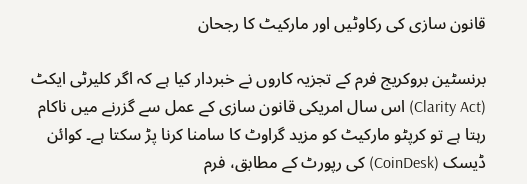قانون سازی کی رکاوٹیں اور مارکیٹ کا رجحان

برنسٹین بروکریج فرم کے تجزیہ کاروں نے خبردار کیا ہے کہ اگر کلیرٹی ایکٹ (Clarity Act) اس سال امریکی قانون سازی کے عمل سے گزرنے میں ناکام رہتا ہے تو کرپٹو مارکیٹ کو مزید گراوٹ کا سامنا کرنا پڑ سکتا ہے۔ کوائن ڈیسک (CoinDesk) کی رپورٹ کے مطابق، فرم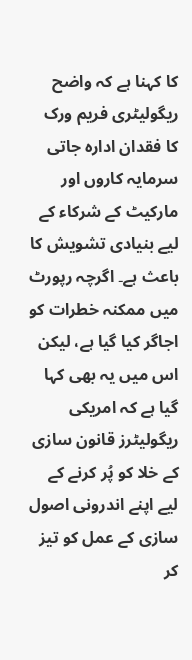کا کہنا ہے کہ واضح ریگولیٹری فریم ورک کا فقدان ادارہ جاتی سرمایہ کاروں اور مارکیٹ کے شرکاء کے لیے بنیادی تشویش کا باعث ہے۔ اگرچہ رپورٹ میں ممکنہ خطرات کو اجاگر کیا گیا ہے، لیکن اس میں یہ بھی کہا گیا ہے کہ امریکی ریگولیٹرز قانون سازی کے خلا کو پُر کرنے کے لیے اپنے اندرونی اصول سازی کے عمل کو تیز کر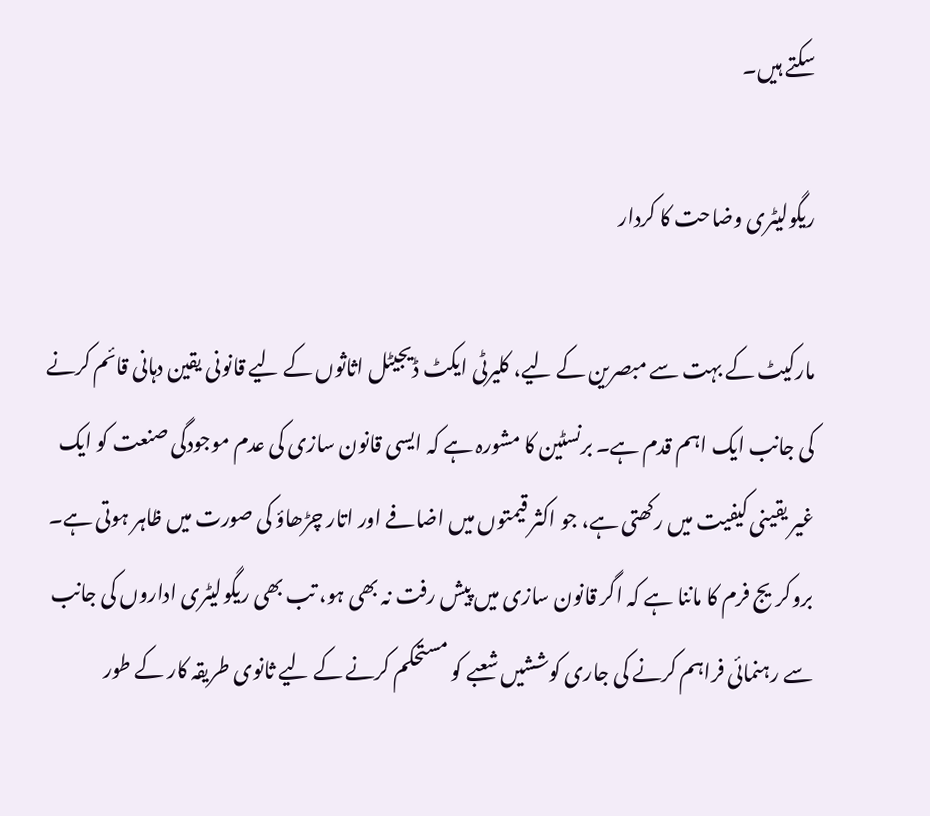سکتے ہیں۔

ریگولیٹری وضاحت کا کردار

مارکیٹ کے بہت سے مبصرین کے لیے، کلیرٹی ایکٹ ڈیجیٹل اثاثوں کے لیے قانونی یقین دہانی قائم کرنے کی جانب ایک اہم قدم ہے۔ برنسٹین کا مشورہ ہے کہ ایسی قانون سازی کی عدم موجودگی صنعت کو ایک غیر یقینی کیفیت میں رکھتی ہے، جو اکثر قیمتوں میں اضافے اور اتار چڑھاؤ کی صورت میں ظاہر ہوتی ہے۔ بروکریج فرم کا ماننا ہے کہ اگر قانون سازی میں پیش رفت نہ بھی ہو، تب بھی ریگولیٹری اداروں کی جانب سے رہنمائی فراہم کرنے کی جاری کوششیں شعبے کو مستحکم کرنے کے لیے ثانوی طریقہ کار کے طور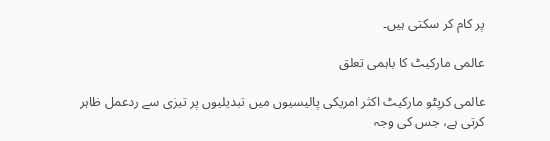پر کام کر سکتی ہیں۔

عالمی مارکیٹ کا باہمی تعلق

عالمی کرپٹو مارکیٹ اکثر امریکی پالیسیوں میں تبدیلیوں پر تیزی سے ردعمل ظاہر کرتی ہے، جس کی وجہ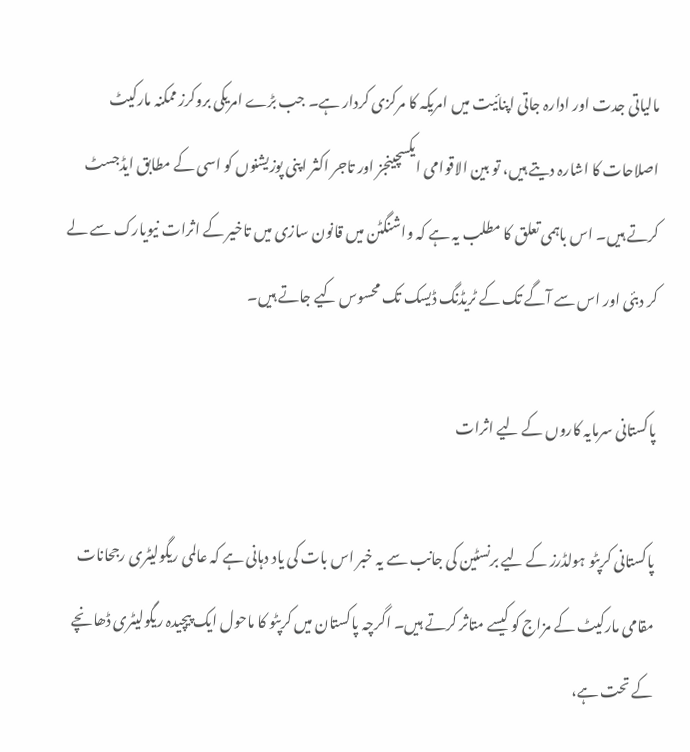مالیاتی جدت اور ادارہ جاتی اپنائیت میں امریکہ کا مرکزی کردار ہے۔ جب بڑے امریکی بروکرز ممکنہ مارکیٹ اصلاحات کا اشارہ دیتے ہیں، تو بین الاقوامی ایکسچینجز اور تاجر اکثر اپنی پوزیشنوں کو اسی کے مطابق ایڈجسٹ کرتے ہیں۔ اس باہمی تعلق کا مطلب یہ ہے کہ واشنگٹن میں قانون سازی میں تاخیر کے اثرات نیویارک سے لے کر دبئی اور اس سے آگے تک کے ٹریڈنگ ڈیسک تک محسوس کیے جاتے ہیں۔

پاکستانی سرمایہ کاروں کے لیے اثرات

پاکستانی کرپٹو ہولڈرز کے لیے برنسٹین کی جانب سے یہ خبر اس بات کی یاد دہانی ہے کہ عالمی ریگولیٹری رجحانات مقامی مارکیٹ کے مزاج کو کیسے متاثر کرتے ہیں۔ اگرچہ پاکستان میں کرپٹو کا ماحول ایک پیچیدہ ریگولیٹری ڈھانچے کے تحت ہے،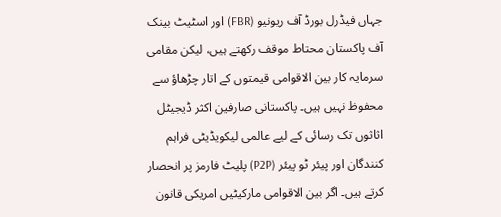جہاں فیڈرل بورڈ آف ریونیو (FBR) اور اسٹیٹ بینک آف پاکستان محتاط موقف رکھتے ہیں، لیکن مقامی سرمایہ کار بین الاقوامی قیمتوں کے اتار چڑھاؤ سے محفوظ نہیں ہیں۔ پاکستانی صارفین اکثر ڈیجیٹل اثاثوں تک رسائی کے لیے عالمی لیکویڈیٹی فراہم کنندگان اور پیئر ٹو پیئر (P2P) پلیٹ فارمز پر انحصار کرتے ہیں۔ اگر بین الاقوامی مارکیٹیں امریکی قانون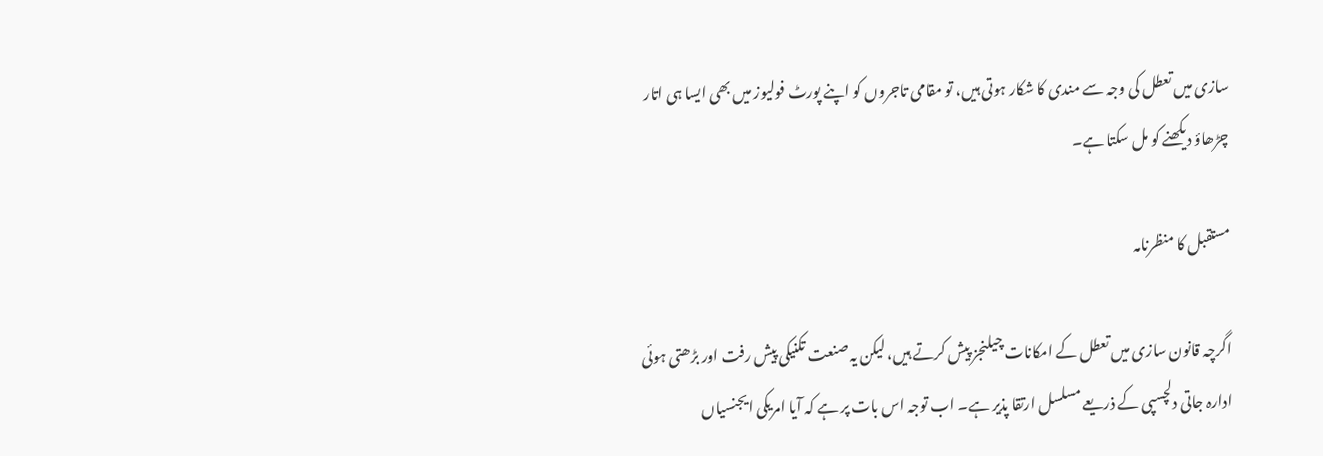سازی میں تعطل کی وجہ سے مندی کا شکار ہوتی ہیں، تو مقامی تاجروں کو اپنے پورٹ فولیوز میں بھی ایسا ہی اتار چڑھاؤ دیکھنے کو مل سکتا ہے۔

مستقبل کا منظرنامہ

اگرچہ قانون سازی میں تعطل کے امکانات چیلنجز پیش کرتے ہیں، لیکن یہ صنعت تکنیکی پیش رفت اور بڑھتی ہوئی ادارہ جاتی دلچسپی کے ذریعے مسلسل ارتقا پذیر ہے۔ اب توجہ اس بات پر ہے کہ آیا امریکی ایجنسیاں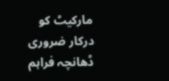مارکیٹ کو درکار ضروری ڈھانچہ فراہم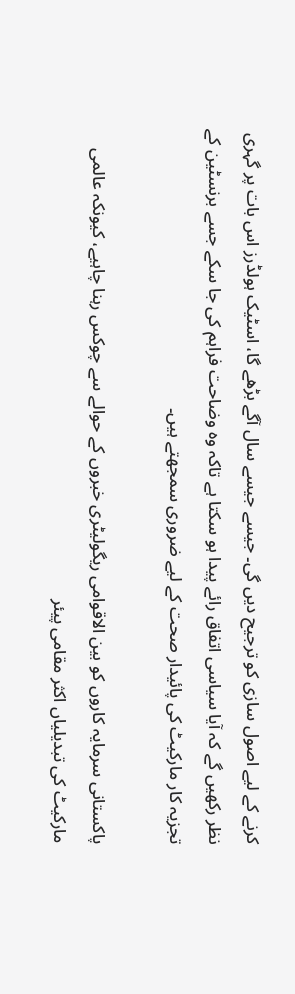کرنے کے لیے اصول سازی کو ترجیح دیں گی۔ جیسے جیسے سال آگے بڑھے گا، اسٹیک ہولڈرز اس بات پر گہری نظر رکھیں گے کہ آیا سیاسی اتفاق رائے پیدا ہو سکتا ہے تاکہ وہ وضاحت فراہم کی جا سکے جسے برنسٹین کے تجزیہ کار مارکیٹ کی پائیدار صحت کے لیے ضروری سمجھتے ہیں۔

پاکستانی سرمایہ کاروں کو بین الاقوامی ریگولیٹری خبروں کے حوالے سے چوکس رہنا چاہیے، کیونکہ عالمی مارکیٹ کی تبدیلیاں اکثر مقامی پیئر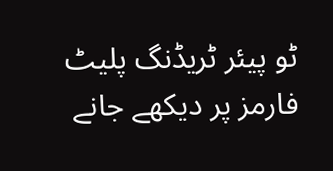ٹو پیئر ٹریڈنگ پلیٹ فارمز پر دیکھے جانے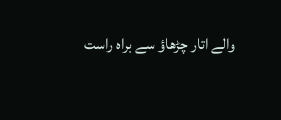والے اتار چڑھاؤ سے براہ راست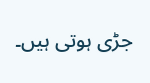جڑی ہوتی ہیں۔